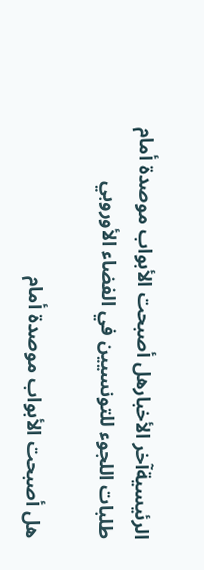الرئيسيةآخر الأخبارهل أصبحت الأبواب موصدة أمام طلبات اللجوء للتونسيين في الفضاء الأوروبي

هل أصبحت الأبواب موصدة أمام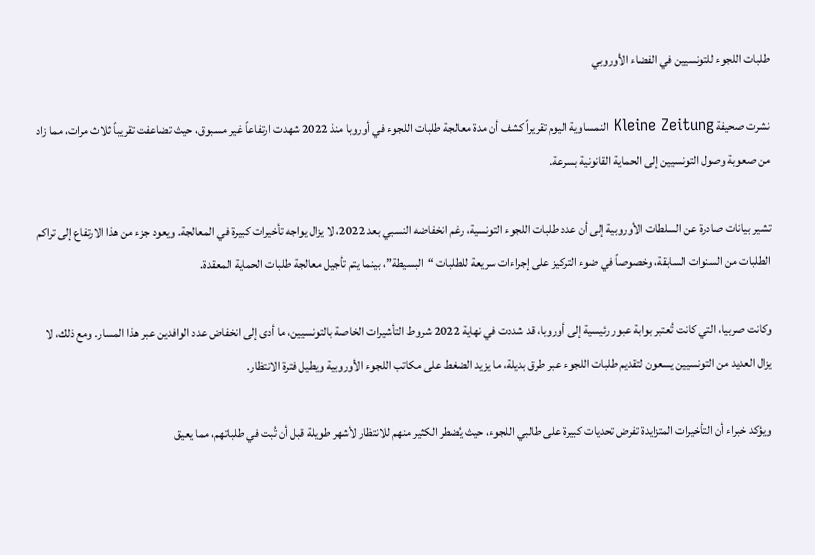طلبات اللجوء للتونسيين في الفضاء الأوروبي

نشرت صحيفة Kleine Zeitung النمساوية اليوم تقريراً كشف أن مدة معالجة طلبات اللجوء في أوروبا منذ 2022 شهدت ارتفاعاً غير مسبوق، حيث تضاعفت تقريباً ثلاث مرات، مما زاد من صعوبة وصول التونسيين إلى الحماية القانونية بسرعة.

تشير بيانات صادرة عن السلطات الأوروبية إلى أن عدد طلبات اللجوء التونسية، رغم انخفاضه النسبي بعد 2022، لا يزال يواجه تأخيرات كبيرة في المعالجة. ويعود جزء من هذا الارتفاع إلى تراكم الطلبات من السنوات السابقة، وخصوصاً في ضوء التركيز على إجراءات سريعة للطلبات “البسيطة”، بينما يتم تأجيل معالجة طلبات الحماية المعقدة.

وكانت صربيا، التي كانت تُعتبر بوابة عبور رئيسية إلى أوروبا، قد شددت في نهاية 2022 شروط التأشيرات الخاصة بالتونسيين، ما أدى إلى انخفاض عدد الوافدين عبر هذا المسار. ومع ذلك، لا يزال العديد من التونسيين يسعون لتقديم طلبات اللجوء عبر طرق بديلة، ما يزيد الضغط على مكاتب اللجوء الأوروبية ويطيل فترة الانتظار.

ويؤكد خبراء أن التأخيرات المتزايدة تفرض تحديات كبيرة على طالبي اللجوء، حيث يُضطر الكثير منهم للانتظار لأشهر طويلة قبل أن تُبت في طلباتهم، مما يعيق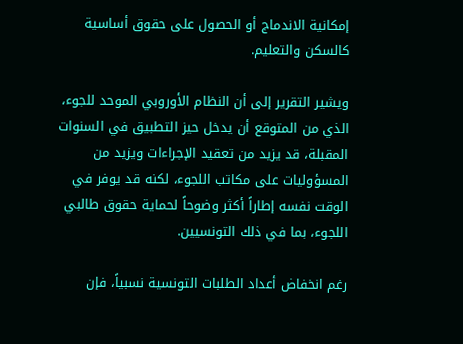إمكانية الاندماج أو الحصول على حقوق أساسية كالسكن والتعليم.

ويشير التقرير إلى أن النظام الأوروبي الموحد للجوء، الذي من المتوقع أن يدخل حيز التطبيق في السنوات المقبلة، قد يزيد من تعقيد الإجراءات ويزيد من المسؤوليات على مكاتب اللجوء، لكنه قد يوفر في الوقت نفسه إطاراً أكثر وضوحاً لحماية حقوق طالبي اللجوء، بما في ذلك التونسيين.

رغم انخفاض أعداد الطلبات التونسية نسبياً، فإن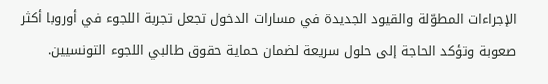الإجراءات المطوّلة والقيود الجديدة في مسارات الدخول تجعل تجربة اللجوء في أوروبا أكثر صعوبة وتؤكد الحاجة إلى حلول سريعة لضمان حماية حقوق طالبي اللجوء التونسيين.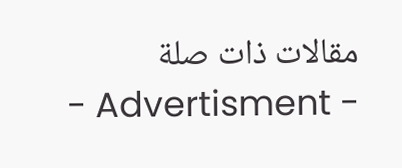مقالات ذات صلة
- Advertisment -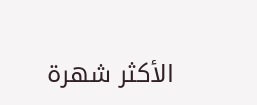الأكثر شهرة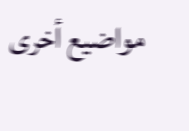مواضيع أخرى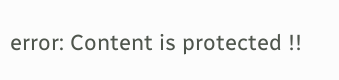error: Content is protected !!